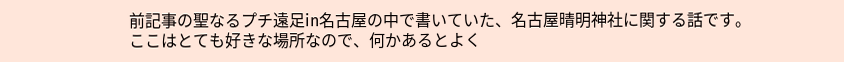前記事の聖なるプチ遠足in名古屋の中で書いていた、名古屋晴明神社に関する話です。
ここはとても好きな場所なので、何かあるとよく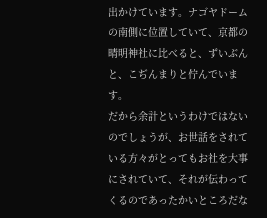出かけています。ナゴヤドームの南側に位置していて、京都の晴明神社に比べると、ずいぶんと、こぢんまりと佇んでいます。
だから余計というわけではないのでしょうが、お世話をされている方々がとってもお社を大事にされていて、それが伝わってくるのであったかいところだな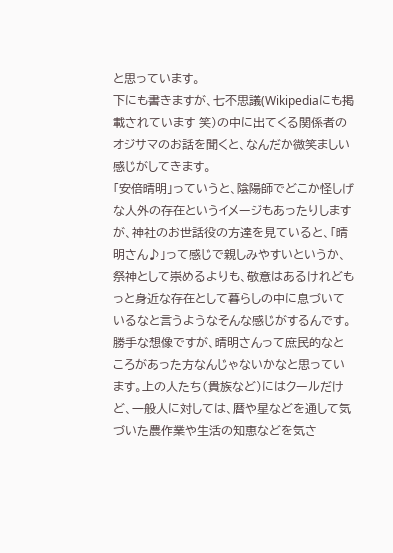と思っています。
下にも書きますが、七不思議(Wikipediaにも掲載されています 笑)の中に出てくる関係者のオジサマのお話を聞くと、なんだか微笑ましい感じがしてきます。
「安倍晴明」っていうと、陰陽師でどこか怪しげな人外の存在というイメージもあったりしますが、神社のお世話役の方達を見ていると、「晴明さん♪」って感じで親しみやすいというか、祭神として崇めるよりも、敬意はあるけれどもっと身近な存在として暮らしの中に息づいているなと言うようなそんな感じがするんです。
勝手な想像ですが、晴明さんって庶民的なところがあった方なんじゃないかなと思っています。上の人たち(貴族など)にはクールだけど、一般人に対しては、暦や星などを通して気づいた農作業や生活の知恵などを気さ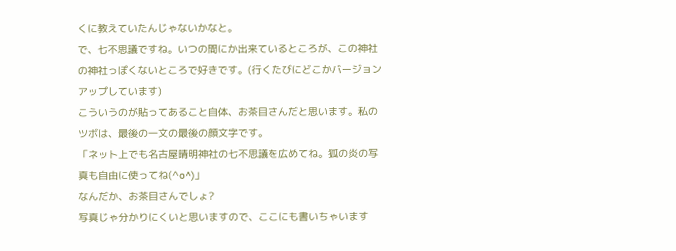くに教えていたんじゃないかなと。
で、七不思議ですね。いつの間にか出来ているところが、この神社の神社っぽくないところで好きです。(行くたびにどこかバージョンアップしています)
こういうのが貼ってあること自体、お茶目さんだと思います。私のツボは、最後の一文の最後の顔文字です。
「ネット上でも名古屋晴明神社の七不思議を広めてね。狐の炎の写真も自由に使ってね(^o^)」
なんだか、お茶目さんでしょ?
写真じゃ分かりにくいと思いますので、ここにも書いちゃいます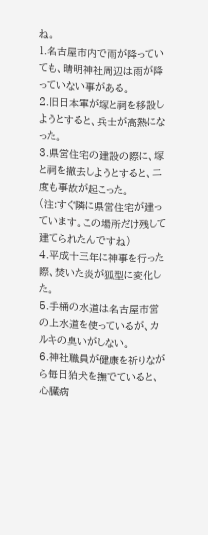ね。
1.名古屋市内で雨が降っていても、晴明神社周辺は雨が降っていない事がある。
2.旧日本軍が塚と祠を移設しようとすると、兵士が高熱になった。
3.県営住宅の建設の際に、塚と祠を撤去しようとすると、二度も事故が起こった。
(注:すぐ隣に県営住宅が建っています。この場所だけ残して建てられたんですね)
4.平成十三年に神事を行った際、焚いた炎が狐型に変化した。
5.手桶の水道は名古屋市営の上水道を使っているが、カルキの臭いがしない。
6.神社職員が健康を祈りながら毎日狛犬を撫でていると、心臓病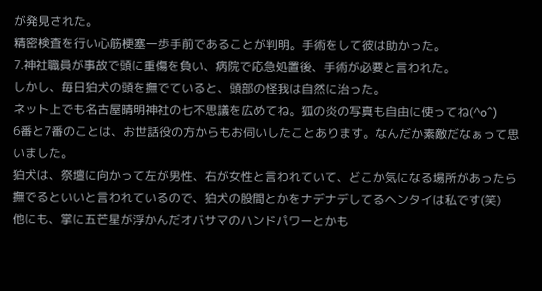が発見された。
精密検査を行い心筋梗塞一歩手前であることが判明。手術をして彼は助かった。
7.神社職員が事故で頭に重傷を負い、病院で応急処置後、手術が必要と言われた。
しかし、毎日狛犬の頭を撫でていると、頭部の怪我は自然に治った。
ネット上でも名古屋晴明神社の七不思議を広めてね。狐の炎の写真も自由に使ってね(^o^)
6番と7番のことは、お世話役の方からもお伺いしたことあります。なんだか素敵だなぁって思いました。
狛犬は、祭壇に向かって左が男性、右が女性と言われていて、どこか気になる場所があったら撫でるといいと言われているので、狛犬の股間とかをナデナデしてるヘンタイは私です(笑)
他にも、掌に五芒星が浮かんだオバサマのハンドパワーとかも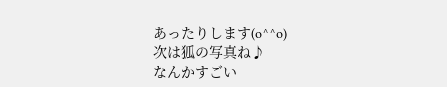あったりします(o^^o)
次は狐の写真ね♪
なんかすごい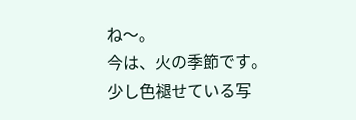ね〜。
今は、火の季節です。
少し色褪せている写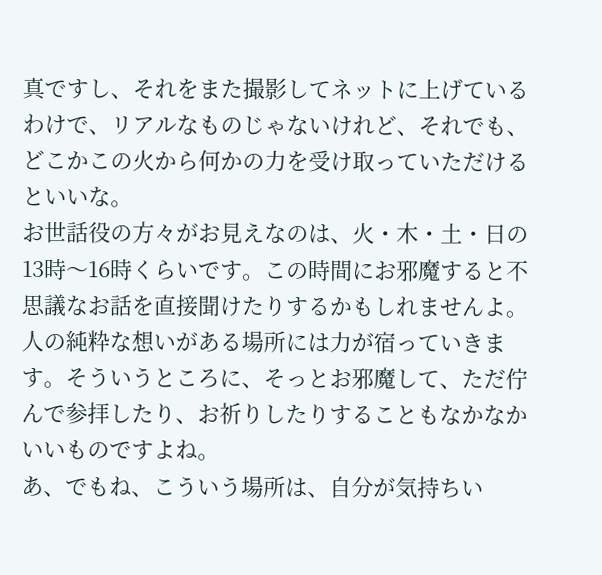真ですし、それをまた撮影してネットに上げているわけで、リアルなものじゃないけれど、それでも、どこかこの火から何かの力を受け取っていただけるといいな。
お世話役の方々がお見えなのは、火・木・土・日の13時〜16時くらいです。この時間にお邪魔すると不思議なお話を直接聞けたりするかもしれませんよ。
人の純粋な想いがある場所には力が宿っていきます。そういうところに、そっとお邪魔して、ただ佇んで参拝したり、お祈りしたりすることもなかなかいいものですよね。
あ、でもね、こういう場所は、自分が気持ちい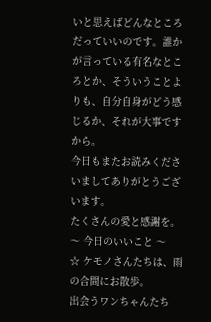いと思えばどんなところだっていいのです。誰かが言っている有名なところとか、そういうことよりも、自分自身がどう感じるか、それが大事ですから。
今日もまたお読みくださいましてありがとうございます。
たくさんの愛と感謝を。
〜 今日のいいこと 〜
☆ ケモノさんたちは、雨の合間にお散歩。
出会うワンちゃんたち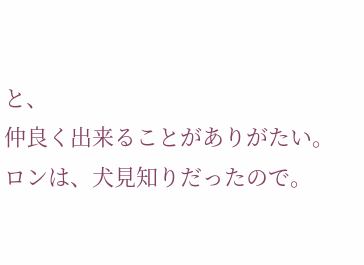と、
仲良く出来ることがありがたい。
ロンは、犬見知りだったので。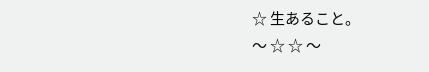☆ 生あること。
〜 ☆ ☆ 〜